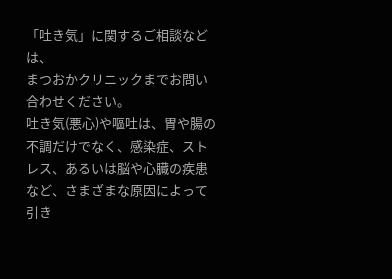「吐き気」に関するご相談などは、
まつおかクリニックまでお問い合わせください。
吐き気(悪心)や嘔吐は、胃や腸の不調だけでなく、感染症、ストレス、あるいは脳や心臓の疾患など、さまざまな原因によって引き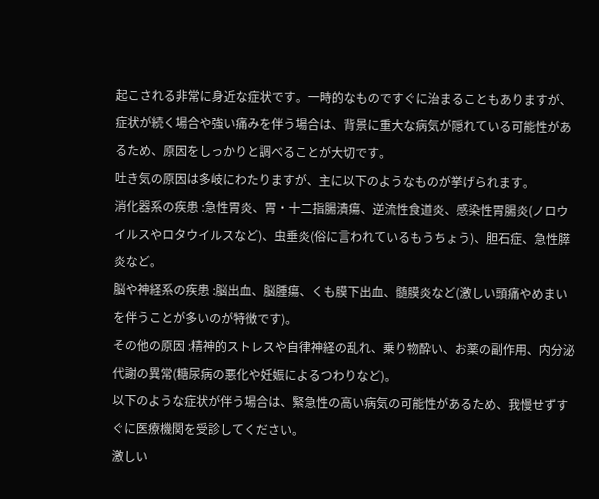起こされる非常に身近な症状です。一時的なものですぐに治まることもありますが、症状が続く場合や強い痛みを伴う場合は、背景に重大な病気が隠れている可能性があるため、原因をしっかりと調べることが大切です。
吐き気の原因は多岐にわたりますが、主に以下のようなものが挙げられます。
消化器系の疾患 :急性胃炎、胃・十二指腸潰瘍、逆流性食道炎、感染性胃腸炎(ノロウイルスやロタウイルスなど)、虫垂炎(俗に言われているもうちょう)、胆石症、急性膵炎など。
脳や神経系の疾患 :脳出血、脳腫瘍、くも膜下出血、髄膜炎など(激しい頭痛やめまいを伴うことが多いのが特徴です)。
その他の原因 :精神的ストレスや自律神経の乱れ、乗り物酔い、お薬の副作用、内分泌代謝の異常(糖尿病の悪化や妊娠によるつわりなど)。
以下のような症状が伴う場合は、緊急性の高い病気の可能性があるため、我慢せずすぐに医療機関を受診してください。
激しい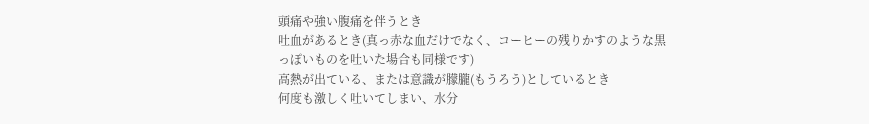頭痛や強い腹痛を伴うとき
吐血があるとき(真っ赤な血だけでなく、コーヒーの残りかすのような黒っぽいものを吐いた場合も同様です)
高熱が出ている、または意識が朦朧(もうろう)としているとき
何度も激しく吐いてしまい、水分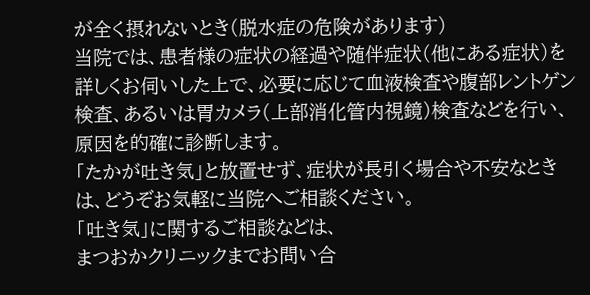が全く摂れないとき(脱水症の危険があります)
当院では、患者様の症状の経過や随伴症状(他にある症状)を詳しくお伺いした上で、必要に応じて血液検査や腹部レントゲン検査、あるいは胃カメラ(上部消化管内視鏡)検査などを行い、原因を的確に診断します。
「たかが吐き気」と放置せず、症状が長引く場合や不安なときは、どうぞお気軽に当院へご相談ください。
「吐き気」に関するご相談などは、
まつおかクリニックまでお問い合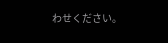わせください。